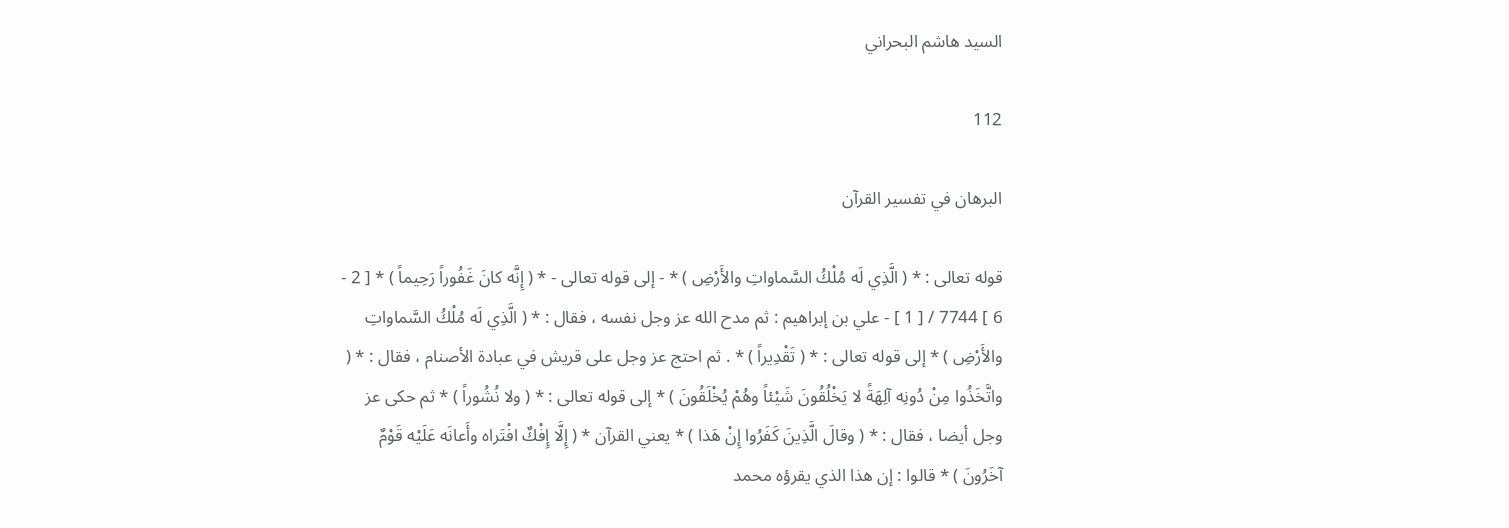السيد هاشم البحراني

112

البرهان في تفسير القرآن

قوله تعالى : * ( الَّذِي لَه مُلْكُ السَّماواتِ والأَرْضِ ) * - إلى قوله تعالى - * ( إِنَّه كانَ غَفُوراً رَحِيماً ) * [ 2 - 6 ] 7744 / [ 1 ] - علي بن إبراهيم : ثم مدح الله عز وجل نفسه ، فقال : * ( الَّذِي لَه مُلْكُ السَّماواتِ والأَرْضِ ) * إلى قوله تعالى : * ( تَقْدِيراً ) * . ثم احتج عز وجل على قريش في عبادة الأصنام ، فقال : * ( واتَّخَذُوا مِنْ دُونِه آلِهَةً لا يَخْلُقُونَ شَيْئاً وهُمْ يُخْلَقُونَ ) * إلى قوله تعالى : * ( ولا نُشُوراً ) * ثم حكى عز وجل أيضا ، فقال : * ( وقالَ الَّذِينَ كَفَرُوا إِنْ هَذا ) * يعني القرآن * ( إِلَّا إِفْكٌ افْتَراه وأَعانَه عَلَيْه قَوْمٌ آخَرُونَ ) * قالوا : إن هذا الذي يقرؤه محمد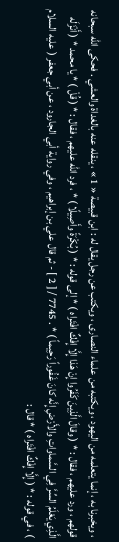، ويخبرنا به ، إنما يتعلمه من اليهود ، ويكتبه من علماء النصارى ، ويكتب عن رجل يقال له : ابن قبيصة « 1 » ، ينقله عنه بالغداة والعشي . فحكى الله سبحانه قولهم ، ورد عليهم ، فقال : * ( وقالَ الَّذِينَ كَفَرُوا إِنْ هَذا إِلَّا إِفْكٌ افْتَراه ) * إلى قوله : * ( بُكْرَةً وأَصِيلًا ) * ، فرد الله عليهم ، فقال : * ( قُلْ ) * يا محمد * ( أَنْزَلَه الَّذِي يَعْلَمُ السِّرَّ فِي السَّماواتِ والأَرْضِ إِنَّه كانَ غَفُوراً رَحِيماً ) * . 7745 / [ 2 ] - ثم قال علي بن إبراهيم ، وفي رواية أبي الجارود ، عن أبي جعفر ( عليه السلام ) ، في قوله : * ( إِلَّا إِفْكٌ افْتَراه ) * قال :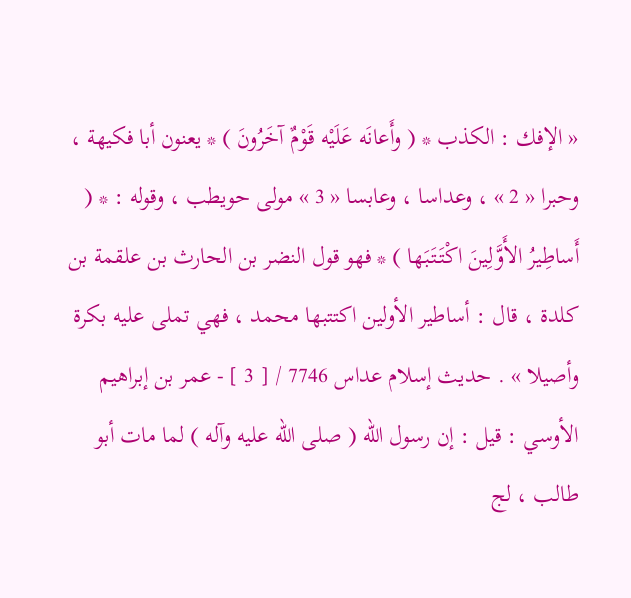« الإفك : الكذب * ( وأَعانَه عَلَيْه قَوْمٌ آخَرُونَ ) * يعنون أبا فكيهة ، وحبرا « 2 » ، وعداسا ، وعابسا « 3 » مولى حويطب ، وقوله : * ( أَساطِيرُ الأَوَّلِينَ اكْتَتَبَها ) * فهو قول النضر بن الحارث بن علقمة بن كلدة ، قال : أساطير الأولين اكتتبها محمد ، فهي تملى عليه بكرة وأصيلا » . حديث إسلام عداس 7746 / [ 3 ] - عمر بن إبراهيم الأوسي : قيل : إن رسول الله ( صلى الله عليه وآله ) لما مات أبو طالب ، لج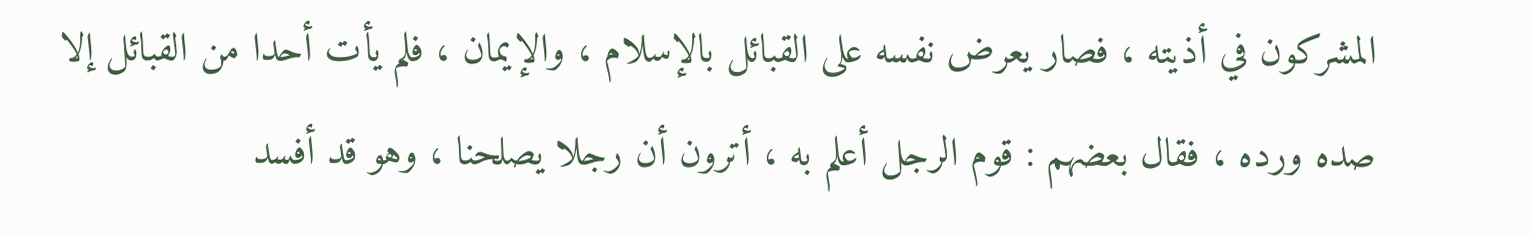المشركون في أذيته ، فصار يعرض نفسه على القبائل بالإسلام ، والإيمان ، فلم يأت أحدا من القبائل إلا صده ورده ، فقال بعضهم : قوم الرجل أعلم به ، أترون أن رجلا يصلحنا ، وهو قد أفسد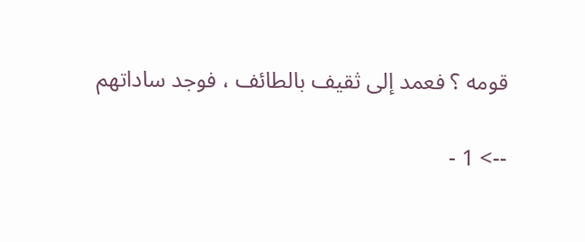قومه ؟ فعمد إلى ثقيف بالطائف ، فوجد ساداتهم

--> 1 -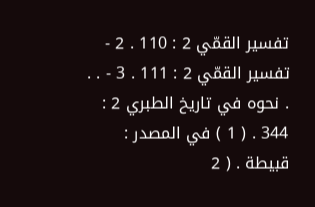تفسير القمّي 2 : 110 . 2 - تفسير القمّي 2 : 111 . 3 - . . . نحوه في تاريخ الطبري 2 : 344 . ( 1 ) في المصدر : قبيطة . ( 2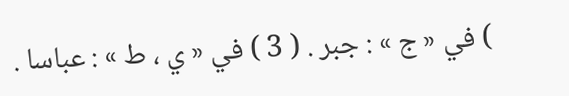) في « ج » : جبر . ( 3 ) في « ي ، ط » : عباسا .